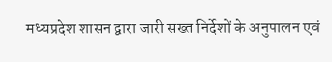मध्यप्रदेश शासन द्वारा जारी सख्त निर्देशों के अनुपालन एवं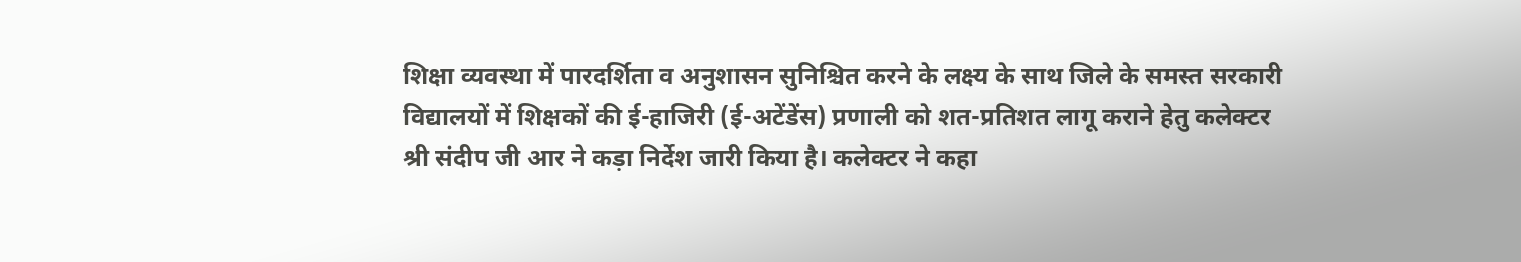शिक्षा व्यवस्था में पारदर्शिता व अनुशासन सुनिश्चित करने के लक्ष्य के साथ जिले के समस्त सरकारी विद्यालयों में शिक्षकों की ई-हाजिरी (ई-अटेंडेंस) प्रणाली को शत-प्रतिशत लागू कराने हेतु कलेक्टर श्री संदीप जी आर ने कड़ा निर्देश जारी किया है। कलेक्टर ने कहा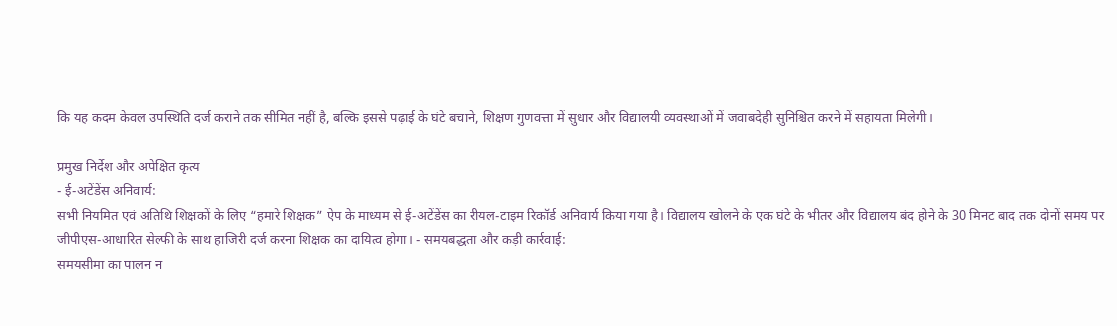कि यह कदम केवल उपस्थिति दर्ज कराने तक सीमित नहीं है, बल्कि इससे पढ़ाई के घंटे बचाने, शिक्षण गुणवत्ता में सुधार और विद्यालयी व्यवस्थाओं में जवाबदेही सुनिश्चित करने में सहायता मिलेगी।

प्रमुख निर्देश और अपेक्षित कृत्य
- ई-अटेंडेंस अनिवार्य:
सभी नियमित एवं अतिथि शिक्षकों के लिए “हमारे शिक्षक” ऐप के माध्यम से ई-अटेंडेंस का रीयल-टाइम रिकॉर्ड अनिवार्य किया गया है। विद्यालय खोलने के एक घंटे के भीतर और विद्यालय बंद होने के 30 मिनट बाद तक दोनों समय पर जीपीएस-आधारित सेल्फी के साथ हाजिरी दर्ज करना शिक्षक का दायित्व होगा। - समयबद्धता और कड़ी कार्रवाई:
समयसीमा का पालन न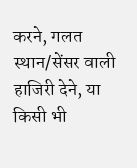करने, गलत स्थान/सेंसर वाली हाजिरी देने, या किसी भी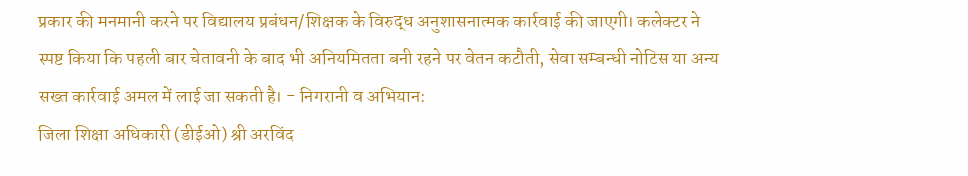प्रकार की मनमानी करने पर विद्यालय प्रबंधन/शिक्षक के विरुद्ध अनुशासनात्मक कार्रवाई की जाएगी। कलेक्टर ने स्पष्ट किया कि पहली बार चेतावनी के बाद भी अनियमितता बनी रहने पर वेतन कटौती, सेवा सम्बन्धी नोटिस या अन्य सख्त कार्रवाई अमल में लाई जा सकती है। - निगरानी व अभियान:
जिला शिक्षा अधिकारी (डीईओ) श्री अरविंद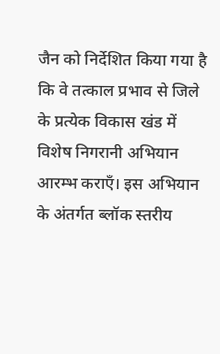जैन को निर्देशित किया गया है कि वे तत्काल प्रभाव से जिले के प्रत्येक विकास खंड में विशेष निगरानी अभियान आरम्भ कराएँ। इस अभियान के अंतर्गत ब्लॉक स्तरीय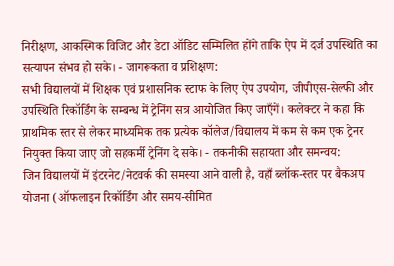निरीक्षण, आकस्मिक विजिट और डेटा ऑडिट सम्मिलित होंगे ताकि ऐप में दर्ज उपस्थिति का सत्यापन संभव हो सके। - जागरूकता व प्रशिक्षण:
सभी विद्यालयों में शिक्षक एवं प्रशासनिक स्टाफ के लिए ऐप उपयोग, जीपीएस-सेल्फी और उपस्थिति रिकॉर्डिंग के सम्बन्ध में ट्रेनिंग सत्र आयोजित किए जाएँगें। कलेक्टर ने कहा कि प्राथमिक स्तर से लेकर माध्यमिक तक प्रत्येक कॉलेज/विद्यालय में कम से कम एक ट्रेनर नियुक्त किया जाए जो सहकर्मी ट्रेनिंग दे सके। - तकनीकी सहायता और समन्वय:
जिन विद्यालयों में इंटरनेट/नेटवर्क की समस्या आने वाली है, वहाँ ब्लॉक-स्तर पर बैकअप योजना (ऑफलाइन रिकॉर्डिंग और समय-सीमित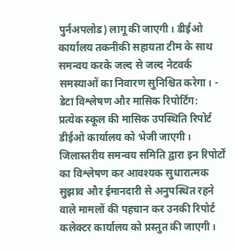पुर्नअपलोड) लागू की जाएगी। डीईओ कार्यालय तकनीकी सहायता टीम के साथ समन्वय करके जल्द से जल्द नेटवर्क समस्याओं का निवारण सुनिश्चित करेगा। - डेटा विश्लेषण और मासिक रिपोर्टिंग:
प्रत्येक स्कूल की मासिक उपस्थिति रिपोर्ट डीईओ कार्यालय को भेजी जाएगी। जिलास्तरीय समन्वय समिति द्वारा इन रिपोर्टों का विश्लेषण कर आवश्यक सुधारात्मक सुझाव और ईमानदारी से अनुपस्थित रहने वाले मामलों की पहचान कर उनकी रिपोर्ट कलेक्टर कार्यालय को प्रस्तुत की जाएगी।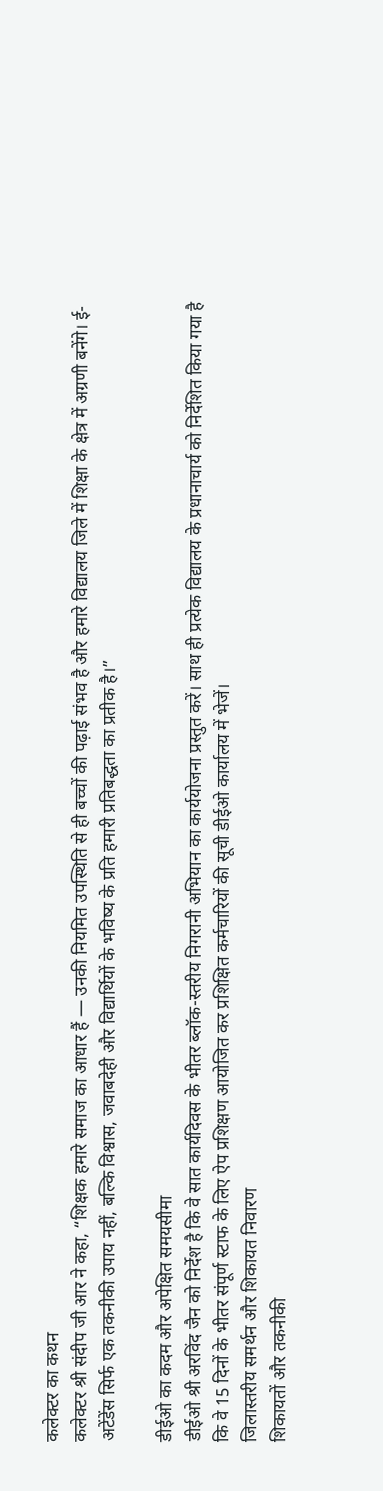कलेक्टर का कथन
कलेक्टर श्री संदीप जी आर ने कहा, “शिक्षक हमारे समाज का आधार हैं — उनकी नियमित उपस्थिति से ही बच्चों की पढ़ाई संभव है और हमारे विद्यालय जिले में शिक्षा के क्षेत्र में अग्रणी बनेंगे। ई-अटेंडेंस सिर्फ एक तकनीकी उपाय नहीं, बल्कि विश्वास, जवाबदेही और विद्यार्थियों के भविष्य के प्रति हमारी प्रतिबद्धता का प्रतीक है।”

डीईओ का कदम और अपेक्षित समयसीमा
डीईओ श्री अरविंद जैन को निर्देश है कि वे सात कार्यदिवस के भीतर ब्लॉक-स्तरीय निगरानी अभियान का कार्ययोजना प्रस्तुत करें। साथ ही प्रत्येक विद्यालय के प्रधानाचार्य को निर्देशित किया गया है कि वे 15 दिनों के भीतर संपूर्ण स्टाफ के लिए ऐप प्रशिक्षण आयोजित कर प्रशिक्षित कर्मचारियों की सूची डीईओ कार्यालय में भेजें।
जिलास्तरीय समर्थन और शिकायत निवारण
शिकायतों और तकनीकी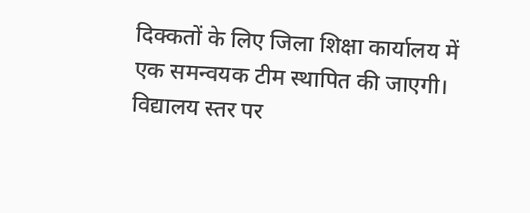दिक्कतों के लिए जिला शिक्षा कार्यालय में एक समन्वयक टीम स्थापित की जाएगी। विद्यालय स्तर पर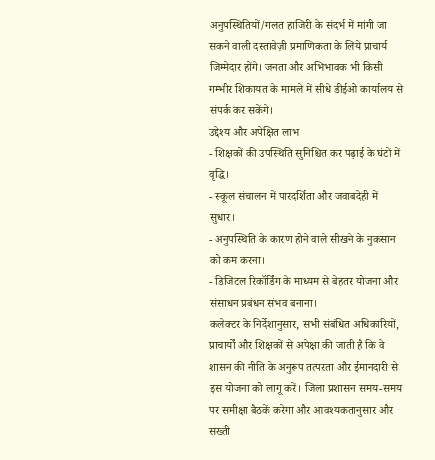अनुपस्थितियों/गलत हाजिरी के संदर्भ में मांगी जा सकने वाली दस्तावेज़ी प्रमाणिकता के लिये प्राचार्य जिम्मेदार होंगे। जनता और अभिभावक भी किसी गम्भीर शिकायत के मामले में सीधे डीईओ कार्यालय से संपर्क कर सकेंगे।
उद्देश्य और अपेक्षित लाभ
- शिक्षकों की उपस्थिति सुनिश्चित कर पढ़ाई के घंटों में वृद्धि।
- स्कूल संचालन में पारदर्शिता और जवाबदेही में सुधार।
- अनुपस्थिति के कारण होने वाले सीखने के नुकसान को कम करना।
- डिजिटल रिकॉर्डिंग के माध्यम से बेहतर योजना और संसाधन प्रबंधन संभव बनाना।
कलेक्टर के निर्देशानुसार, सभी संबंधित अधिकारियों, प्राचार्यों और शिक्षकों से अपेक्षा की जाती है कि वे शासन की नीति के अनुरूप तत्परता और ईमानदारी से इस योजना को लागू करें। जिला प्रशासन समय-समय पर समीक्षा बैठकें करेगा और आवश्यकतानुसार और सख्ती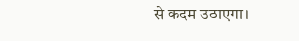से कदम उठाएगा।